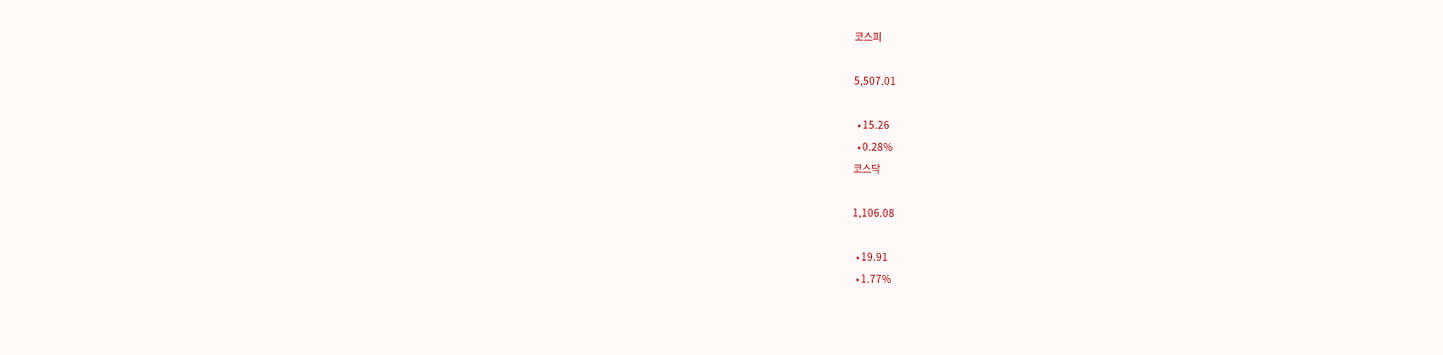코스피

5,507.01

  • 15.26
  • 0.28%
코스닥

1,106.08

  • 19.91
  • 1.77%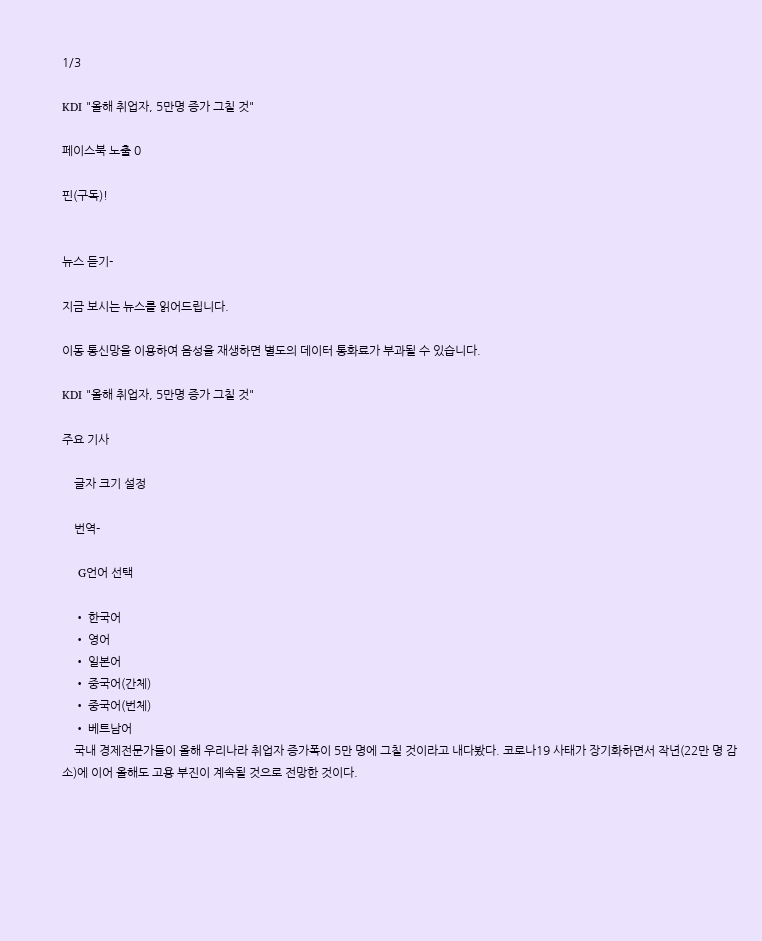1/3

KDI "올해 취업자, 5만명 증가 그칠 것"

페이스북 노출 0

핀(구독)!


뉴스 듣기-

지금 보시는 뉴스를 읽어드립니다.

이동 통신망을 이용하여 음성을 재생하면 별도의 데이터 통화료가 부과될 수 있습니다.

KDI "올해 취업자, 5만명 증가 그칠 것"

주요 기사

    글자 크기 설정

    번역-

    G언어 선택

    • 한국어
    • 영어
    • 일본어
    • 중국어(간체)
    • 중국어(번체)
    • 베트남어
    국내 경제전문가들이 올해 우리나라 취업자 증가폭이 5만 명에 그칠 것이라고 내다봤다. 코로나19 사태가 장기화하면서 작년(22만 명 감소)에 이어 올해도 고용 부진이 계속될 것으로 전망한 것이다.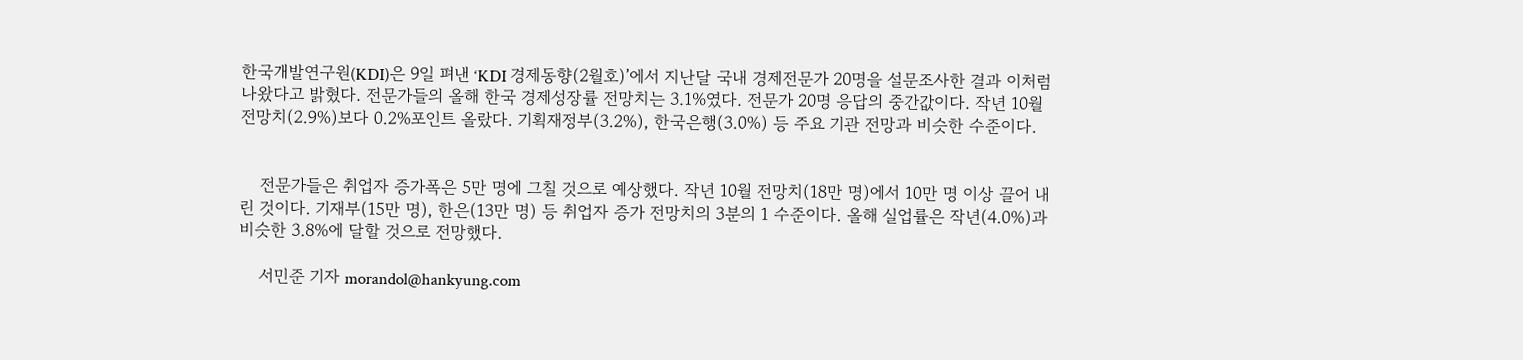한국개발연구원(KDI)은 9일 펴낸 ‘KDI 경제동향(2월호)’에서 지난달 국내 경제전문가 20명을 설문조사한 결과 이처럼 나왔다고 밝혔다. 전문가들의 올해 한국 경제성장률 전망치는 3.1%였다. 전문가 20명 응답의 중간값이다. 작년 10월 전망치(2.9%)보다 0.2%포인트 올랐다. 기획재정부(3.2%), 한국은행(3.0%) 등 주요 기관 전망과 비슷한 수준이다.


    전문가들은 취업자 증가폭은 5만 명에 그칠 것으로 예상했다. 작년 10월 전망치(18만 명)에서 10만 명 이상 끌어 내린 것이다. 기재부(15만 명), 한은(13만 명) 등 취업자 증가 전망치의 3분의 1 수준이다. 올해 실업률은 작년(4.0%)과 비슷한 3.8%에 달할 것으로 전망했다.

    서민준 기자 morandol@hankyung.com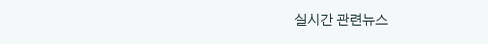실시간 관련뉴스